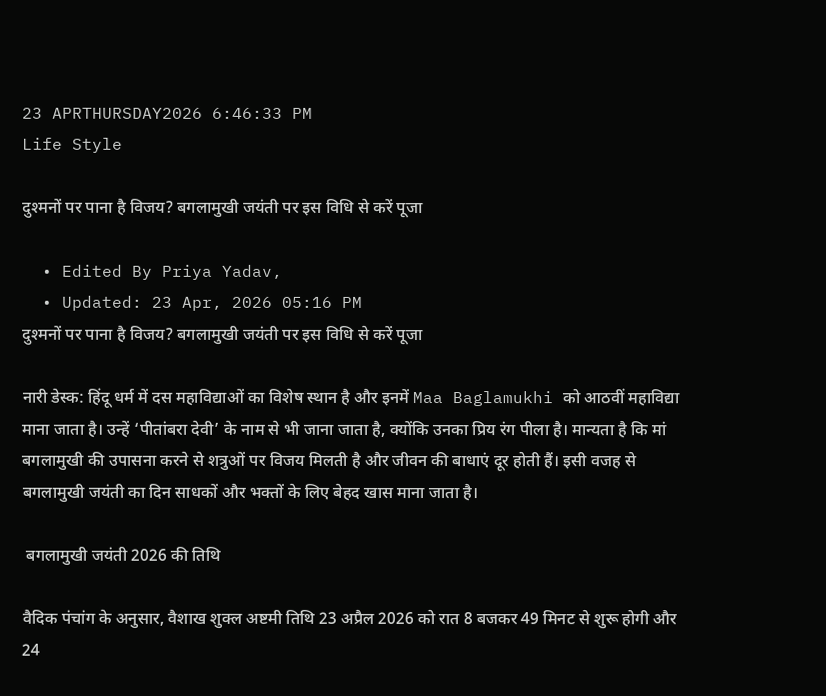23 APRTHURSDAY2026 6:46:33 PM
Life Style

दुश्मनों पर पाना है विजय? बगलामुखी जयंती पर इस विधि से करें पूजा

  • Edited By Priya Yadav,
  • Updated: 23 Apr, 2026 05:16 PM
दुश्मनों पर पाना है विजय? बगलामुखी जयंती पर इस विधि से करें पूजा

नारी डेस्क: हिंदू धर्म में दस महाविद्याओं का विशेष स्थान है और इनमें Maa Baglamukhi को आठवीं महाविद्या माना जाता है। उन्हें ‘पीतांबरा देवी’ के नाम से भी जाना जाता है, क्योंकि उनका प्रिय रंग पीला है। मान्यता है कि मां बगलामुखी की उपासना करने से शत्रुओं पर विजय मिलती है और जीवन की बाधाएं दूर होती हैं। इसी वजह से बगलामुखी जयंती का दिन साधकों और भक्तों के लिए बेहद खास माना जाता है।

 बगलामुखी जयंती 2026 की तिथि

वैदिक पंचांग के अनुसार, वैशाख शुक्ल अष्टमी तिथि 23 अप्रैल 2026 को रात 8 बजकर 49 मिनट से शुरू होगी और 24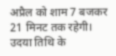अप्रैल को शाम 7 बजकर 21 मिनट तक रहेगी। उदया तिथि के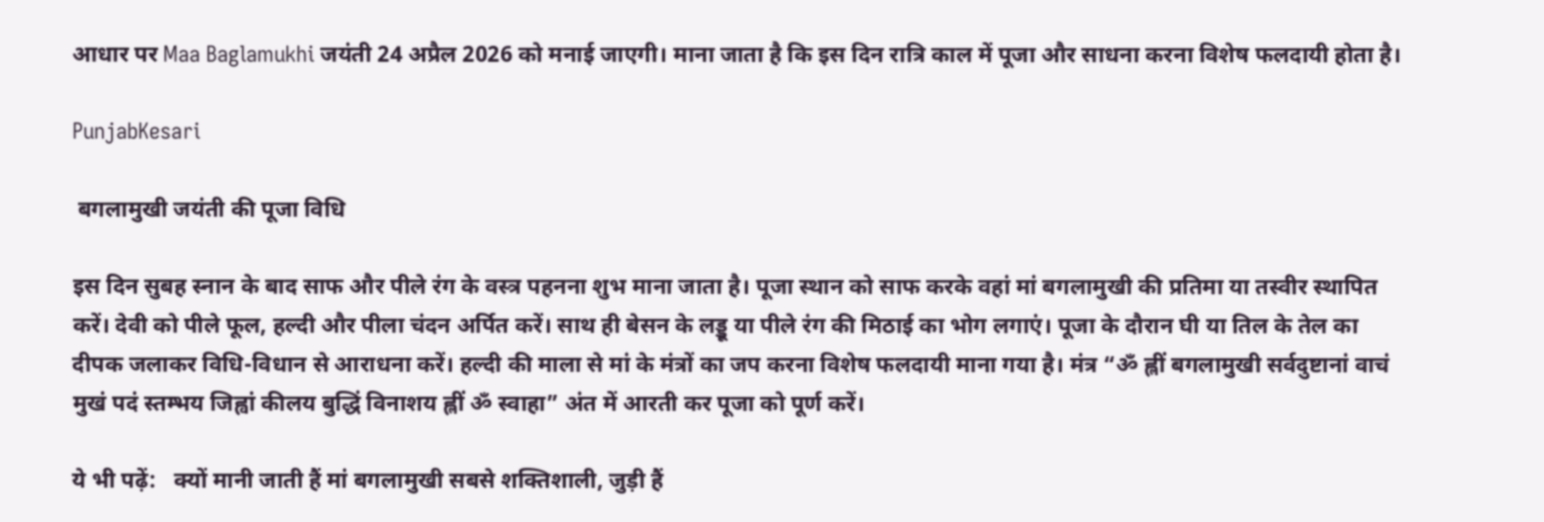आधार पर Maa Baglamukhi जयंती 24 अप्रैल 2026 को मनाई जाएगी। माना जाता है कि इस दिन रात्रि काल में पूजा और साधना करना विशेष फलदायी होता है।

PunjabKesari

 बगलामुखी जयंती की पूजा विधि

इस दिन सुबह स्नान के बाद साफ और पीले रंग के वस्त्र पहनना शुभ माना जाता है। पूजा स्थान को साफ करके वहां मां बगलामुखी की प्रतिमा या तस्वीर स्थापित करें। देवी को पीले फूल, हल्दी और पीला चंदन अर्पित करें। साथ ही बेसन के लड्डू या पीले रंग की मिठाई का भोग लगाएं। पूजा के दौरान घी या तिल के तेल का दीपक जलाकर विधि-विधान से आराधना करें। हल्दी की माला से मां के मंत्रों का जप करना विशेष फलदायी माना गया है। मंत्र “ॐ ह्लीं बगलामुखी सर्वदुष्टानां वाचं मुखं पदं स्तम्भय जिह्वां कीलय बुद्धिं विनाशय ह्लीं ॐ स्वाहा” अंत में आरती कर पूजा को पूर्ण करें।

ये भी पढ़ें:   क्यों मानी जाती हैं मां बगलामुखी सबसे शक्तिशाली, जुड़ी हैं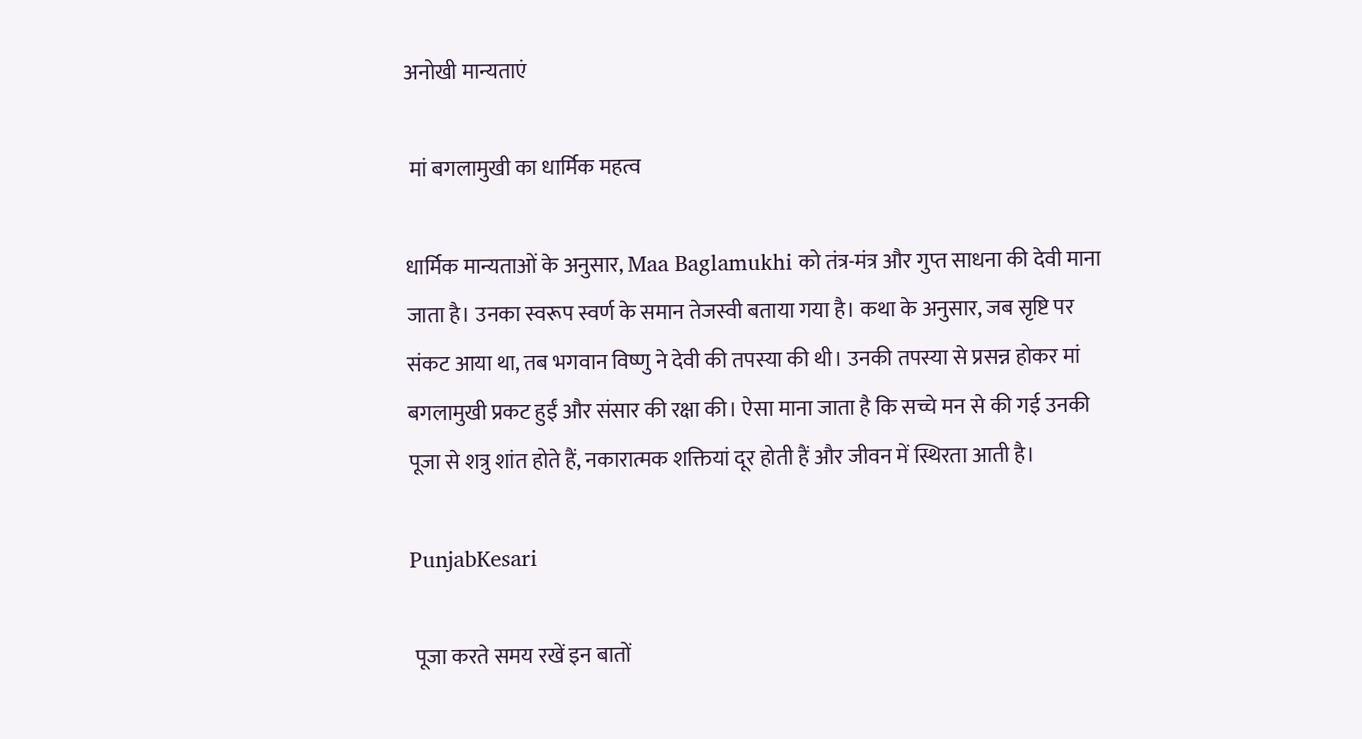अनोखी मान्यताएं

 मां बगलामुखी का धार्मिक महत्व

धार्मिक मान्यताओं के अनुसार, Maa Baglamukhi को तंत्र-मंत्र और गुप्त साधना की देवी माना जाता है। उनका स्वरूप स्वर्ण के समान तेजस्वी बताया गया है। कथा के अनुसार, जब सृष्टि पर संकट आया था, तब भगवान विष्णु ने देवी की तपस्या की थी। उनकी तपस्या से प्रसन्न होकर मां बगलामुखी प्रकट हुईं और संसार की रक्षा की। ऐसा माना जाता है कि सच्चे मन से की गई उनकी पूजा से शत्रु शांत होते हैं, नकारात्मक शक्तियां दूर होती हैं और जीवन में स्थिरता आती है।

PunjabKesari

 पूजा करते समय रखें इन बातों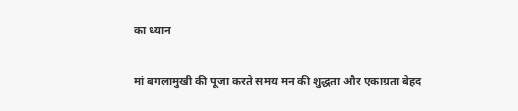का ध्यान

मां बगलामुखी की पूजा करते समय मन की शुद्धता और एकाग्रता बेहद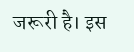जरूरी है। इस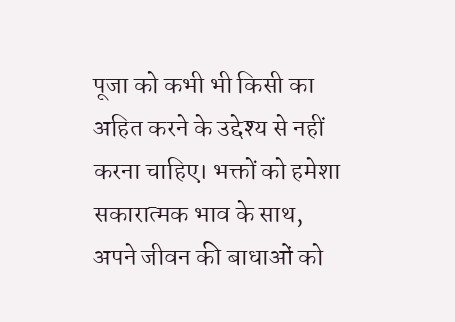पूजा को कभी भी किसी का अहित करने के उद्देश्य से नहीं करना चाहिए। भक्तों को हमेशा सकारात्मक भाव के साथ, अपने जीवन की बाधाओं को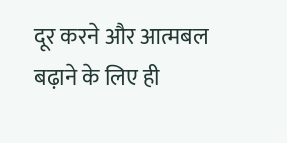दूर करने और आत्मबल बढ़ाने के लिए ही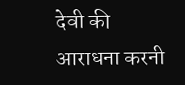देवी की आराधना करनी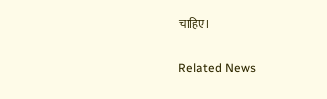चाहिए।

Related News